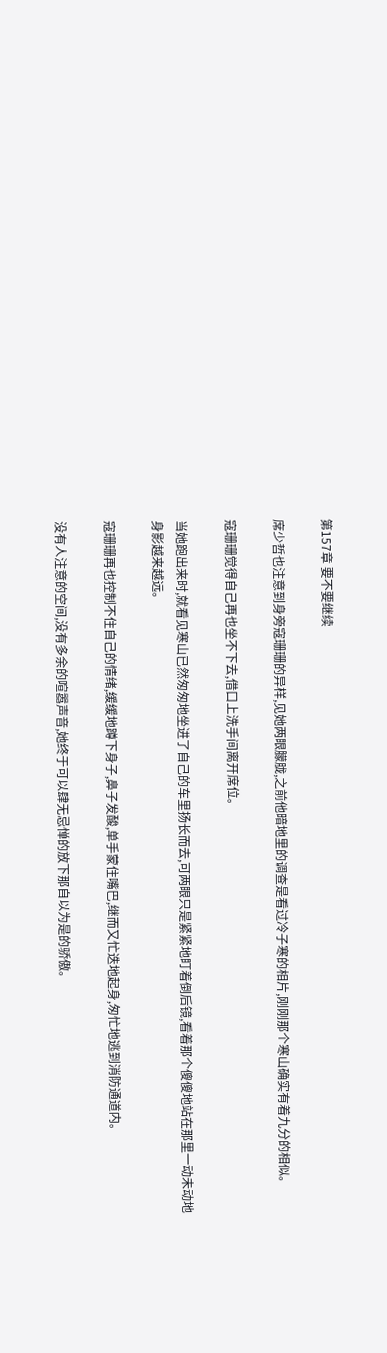第157章 要不要继续

席少哲也注意到身旁寇珊珊的异样,见她两眼朦胧,之前他暗地里的调查是看过冷子寒的相片,刚刚那个寒山确实有着九分的相似。

寇珊珊觉得自己再也坐不下去,借口上洗手间离开席位。

当她跑出来时,就看见寒山已然匆匆地坐进了自己的车里扬长而去,可两眼只是紧紧地盯着倒后镜,看着那个傻傻地站在那里一动未动地身影越来越远。

寇珊珊再也控制不住自己的情绪,缓缓地蹲下身子,鼻子发酸,单手蒙住嘴巴,继而又忙迭地起身,匆忙地逃到消防通道内。

没有人注意的空间,没有多余的喧嚣声音,她终于可以肆无忌惮的放下那自以为是的骄傲。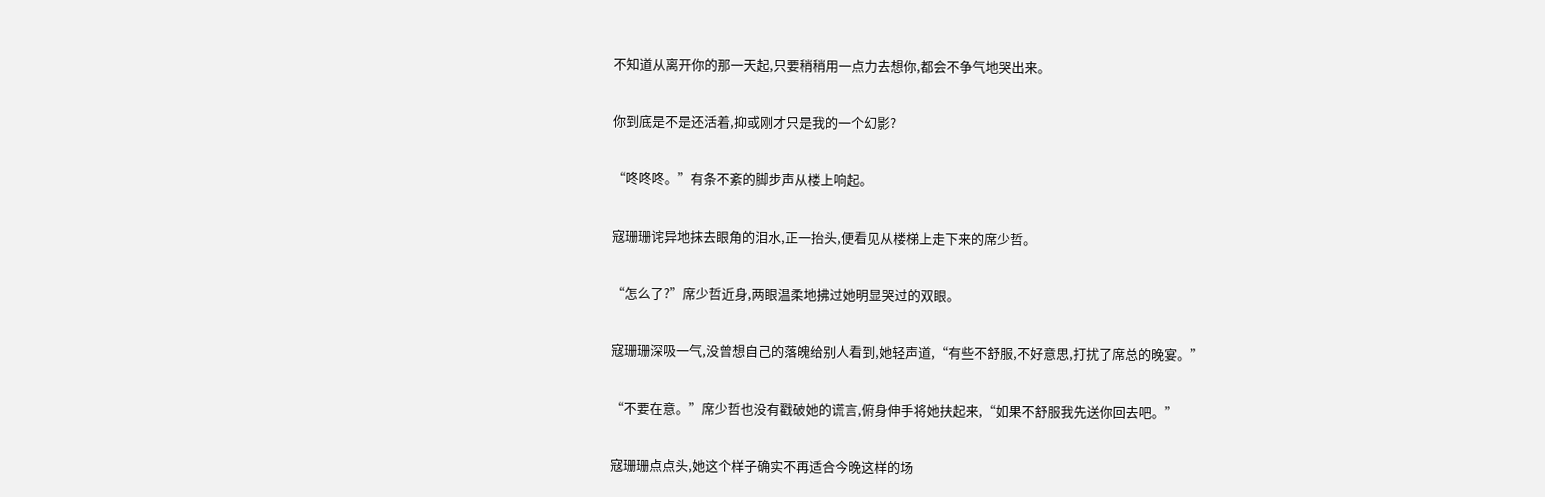不知道从离开你的那一天起,只要稍稍用一点力去想你,都会不争气地哭出来。

你到底是不是还活着,抑或刚才只是我的一个幻影?

“咚咚咚。”有条不紊的脚步声从楼上响起。

寇珊珊诧异地抹去眼角的泪水,正一抬头,便看见从楼梯上走下来的席少哲。

“怎么了?”席少哲近身,两眼温柔地拂过她明显哭过的双眼。

寇珊珊深吸一气,没曾想自己的落魄给别人看到,她轻声道,“有些不舒服,不好意思,打扰了席总的晚宴。”

“不要在意。”席少哲也没有戳破她的谎言,俯身伸手将她扶起来,“如果不舒服我先送你回去吧。”

寇珊珊点点头,她这个样子确实不再适合今晚这样的场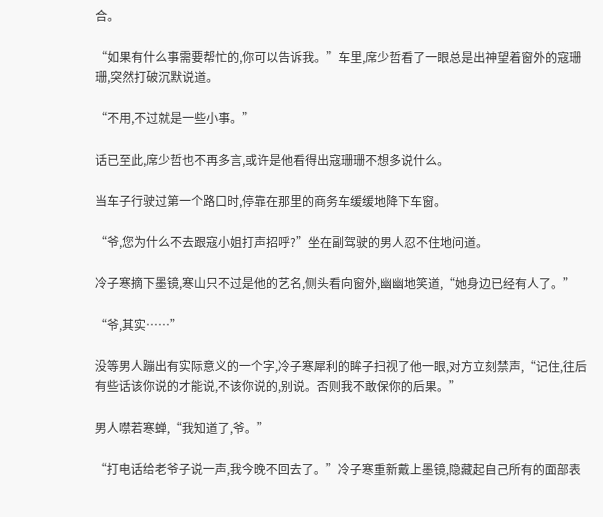合。

“如果有什么事需要帮忙的,你可以告诉我。”车里,席少哲看了一眼总是出神望着窗外的寇珊珊,突然打破沉默说道。

“不用,不过就是一些小事。”

话已至此,席少哲也不再多言,或许是他看得出寇珊珊不想多说什么。

当车子行驶过第一个路口时,停靠在那里的商务车缓缓地降下车窗。

“爷,您为什么不去跟寇小姐打声招呼?”坐在副驾驶的男人忍不住地问道。

冷子寒摘下墨镜,寒山只不过是他的艺名,侧头看向窗外,幽幽地笑道,“她身边已经有人了。”

“爷,其实……”

没等男人蹦出有实际意义的一个字,冷子寒犀利的眸子扫视了他一眼,对方立刻禁声,“记住,往后有些话该你说的才能说,不该你说的,别说。否则我不敢保你的后果。”

男人噤若寒蝉,“我知道了,爷。”

“打电话给老爷子说一声,我今晚不回去了。”冷子寒重新戴上墨镜,隐藏起自己所有的面部表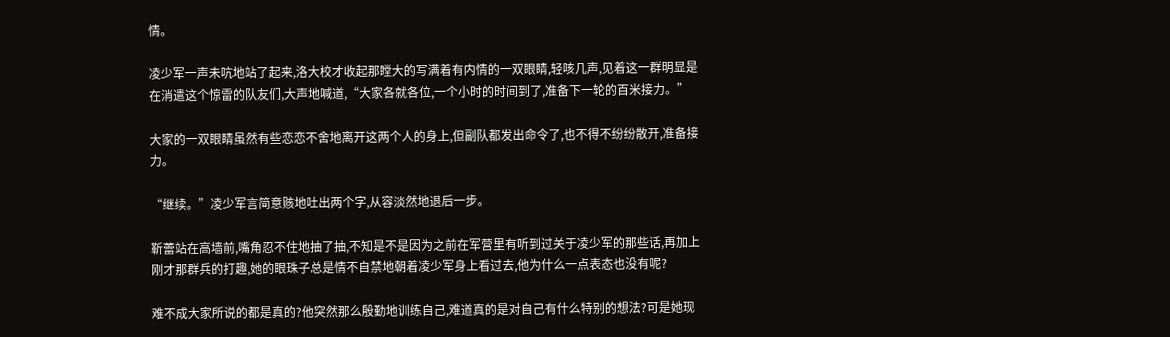情。

凌少军一声未吭地站了起来,洛大校才收起那瞠大的写满着有内情的一双眼睛,轻咳几声,见着这一群明显是在消遣这个惊雷的队友们,大声地喊道,“大家各就各位,一个小时的时间到了,准备下一轮的百米接力。”

大家的一双眼睛虽然有些恋恋不舍地离开这两个人的身上,但副队都发出命令了,也不得不纷纷散开,准备接力。

“继续。”凌少军言简意赅地吐出两个字,从容淡然地退后一步。

靳蕾站在高墙前,嘴角忍不住地抽了抽,不知是不是因为之前在军营里有听到过关于凌少军的那些话,再加上刚才那群兵的打趣,她的眼珠子总是情不自禁地朝着凌少军身上看过去,他为什么一点表态也没有呢?

难不成大家所说的都是真的?他突然那么殷勤地训练自己,难道真的是对自己有什么特别的想法?可是她现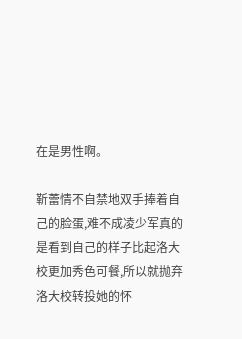在是男性啊。

靳蕾情不自禁地双手捧着自己的脸蛋,难不成凌少军真的是看到自己的样子比起洛大校更加秀色可餐,所以就抛弃洛大校转投她的怀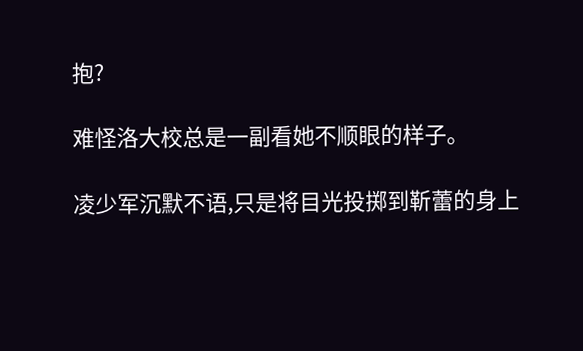抱?

难怪洛大校总是一副看她不顺眼的样子。

凌少军沉默不语,只是将目光投掷到靳蕾的身上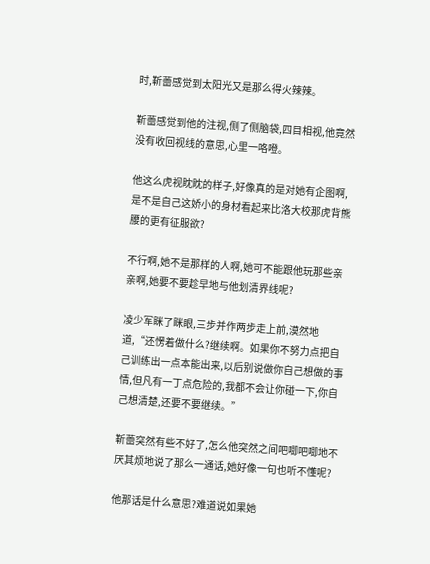时,靳蕾感觉到太阳光又是那么得火辣辣。

靳蕾感觉到他的注视,侧了侧脑袋,四目相视,他竟然没有收回视线的意思,心里一咯噔。

他这么虎视眈眈的样子,好像真的是对她有企图啊,是不是自己这娇小的身材看起来比洛大校那虎背熊腰的更有征服欲?

不行啊,她不是那样的人啊,她可不能跟他玩那些亲亲啊,她要不要趁早地与他划清界线呢?

凌少军眯了眯眼,三步并作两步走上前,漠然地道,“还愣着做什么?继续啊。如果你不努力点把自己训练出一点本能出来,以后别说做你自己想做的事情,但凡有一丁点危险的,我都不会让你碰一下,你自己想清楚,还要不要继续。”

靳蕾突然有些不好了,怎么他突然之间吧唧吧唧地不厌其烦地说了那么一通话,她好像一句也听不懂呢?

他那话是什么意思?难道说如果她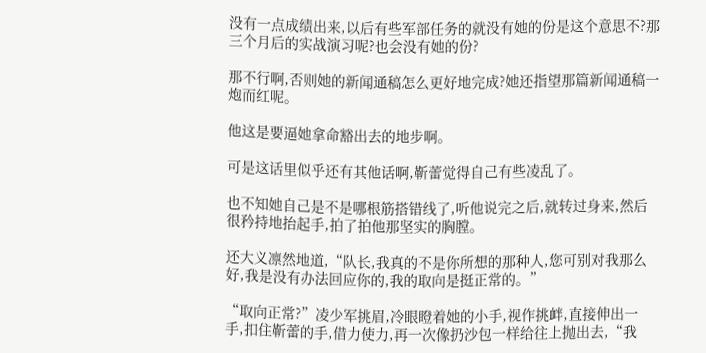没有一点成绩出来,以后有些军部任务的就没有她的份是这个意思不?那三个月后的实战演习呢?也会没有她的份?

那不行啊,否则她的新闻通稿怎么更好地完成?她还指望那篇新闻通稿一炮而红呢。

他这是要逼她拿命豁出去的地步啊。

可是这话里似乎还有其他话啊,靳蕾觉得自己有些凌乱了。

也不知她自己是不是哪根筋搭错线了,听他说完之后,就转过身来,然后很矜持地抬起手,拍了拍他那坚实的胸膛。

还大义凛然地道,“队长,我真的不是你所想的那种人,您可别对我那么好,我是没有办法回应你的,我的取向是挺正常的。”

“取向正常?”凌少军挑眉,冷眼瞪着她的小手,视作挑衅,直接伸出一手,扣住靳蕾的手,借力使力,再一次像扔沙包一样给往上抛出去,“我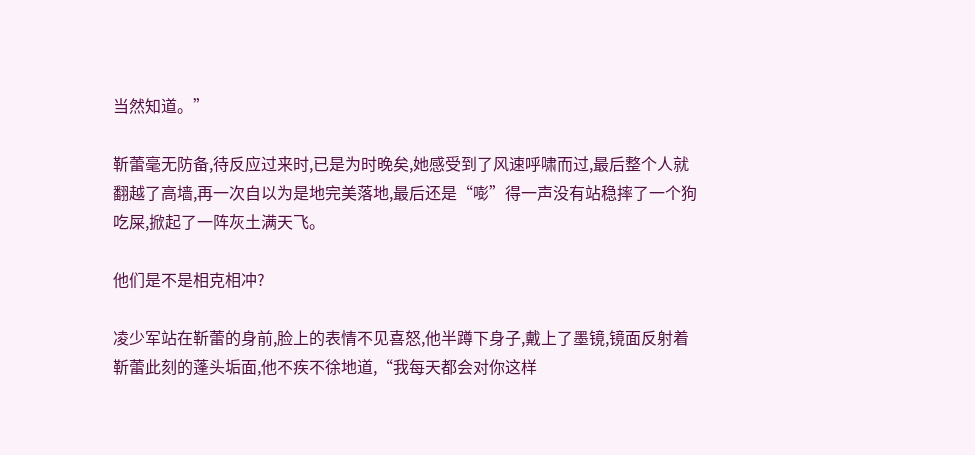当然知道。”

靳蕾毫无防备,待反应过来时,已是为时晚矣,她感受到了风速呼啸而过,最后整个人就翻越了高墙,再一次自以为是地完美落地,最后还是“嘭”得一声没有站稳摔了一个狗吃屎,掀起了一阵灰土满天飞。

他们是不是相克相冲?

凌少军站在靳蕾的身前,脸上的表情不见喜怒,他半蹲下身子,戴上了墨镜,镜面反射着靳蕾此刻的蓬头垢面,他不疾不徐地道,“我每天都会对你这样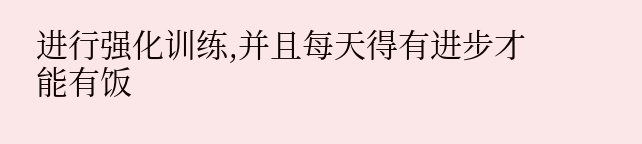进行强化训练,并且每天得有进步才能有饭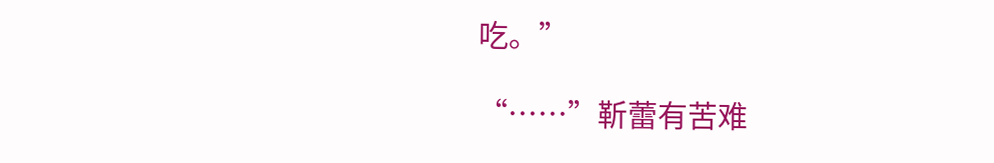吃。”

“……”靳蕾有苦难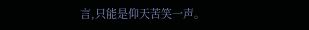言,只能是仰天苦笑一声。